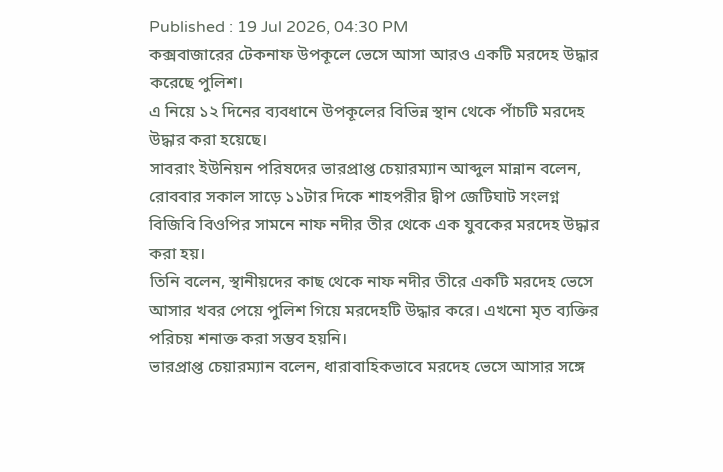Published : 19 Jul 2026, 04:30 PM
কক্সবাজারের টেকনাফ উপকূলে ভেসে আসা আরও একটি মরদেহ উদ্ধার করেছে পুলিশ।
এ নিয়ে ১২ দিনের ব্যবধানে উপকূলের বিভিন্ন স্থান থেকে পাঁচটি মরদেহ উদ্ধার করা হয়েছে।
সাবরাং ইউনিয়ন পরিষদের ভারপ্রাপ্ত চেয়ারম্যান আব্দুল মান্নান বলেন, রোববার সকাল সাড়ে ১১টার দিকে শাহপরীর দ্বীপ জেটিঘাট সংলগ্ন বিজিবি বিওপির সামনে নাফ নদীর তীর থেকে এক যুবকের মরদেহ উদ্ধার করা হয়।
তিনি বলেন, স্থানীয়দের কাছ থেকে নাফ নদীর তীরে একটি মরদেহ ভেসে আসার খবর পেয়ে পুলিশ গিয়ে মরদেহটি উদ্ধার করে। এখনো মৃত ব্যক্তির পরিচয় শনাক্ত করা সম্ভব হয়নি।
ভারপ্রাপ্ত চেয়ারম্যান বলেন, ধারাবাহিকভাবে মরদেহ ভেসে আসার সঙ্গে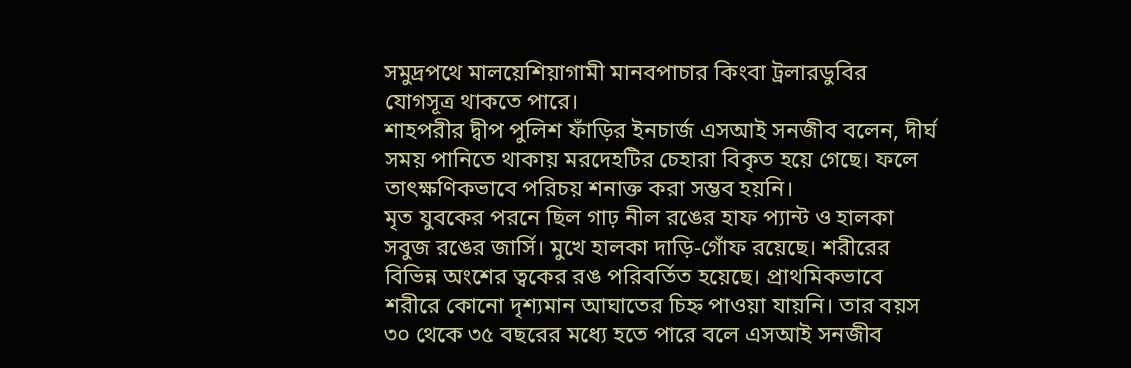সমুদ্রপথে মালয়েশিয়াগামী মানবপাচার কিংবা ট্রলারডুবির যোগসূত্র থাকতে পারে।
শাহপরীর দ্বীপ পুলিশ ফাঁড়ির ইনচার্জ এসআই সনজীব বলেন, দীর্ঘ সময় পানিতে থাকায় মরদেহটির চেহারা বিকৃত হয়ে গেছে। ফলে তাৎক্ষণিকভাবে পরিচয় শনাক্ত করা সম্ভব হয়নি।
মৃত যুবকের পরনে ছিল গাঢ় নীল রঙের হাফ প্যান্ট ও হালকা সবুজ রঙের জার্সি। মুখে হালকা দাড়ি-গোঁফ রয়েছে। শরীরের বিভিন্ন অংশের ত্বকের রঙ পরিবর্তিত হয়েছে। প্রাথমিকভাবে শরীরে কোনো দৃশ্যমান আঘাতের চিহ্ন পাওয়া যায়নি। তার বয়স ৩০ থেকে ৩৫ বছরের মধ্যে হতে পারে বলে এসআই সনজীব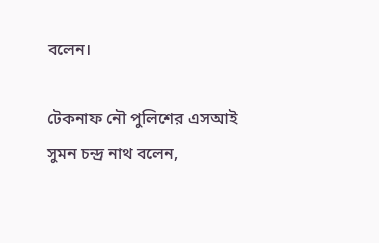বলেন।

টেকনাফ নৌ পুলিশের এসআই সুমন চন্দ্র নাথ বলেন,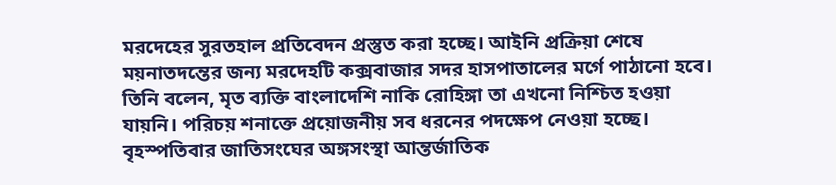মরদেহের সুরতহাল প্রতিবেদন প্রস্তুত করা হচ্ছে। আইনি প্রক্রিয়া শেষে ময়নাতদন্তের জন্য মরদেহটি কক্সবাজার সদর হাসপাতালের মর্গে পাঠানো হবে।
তিনি বলেন, মৃত ব্যক্তি বাংলাদেশি নাকি রোহিঙ্গা তা এখনো নিশ্চিত হওয়া যায়নি। পরিচয় শনাক্তে প্রয়োজনীয় সব ধরনের পদক্ষেপ নেওয়া হচ্ছে।
বৃহস্পতিবার জাতিসংঘের অঙ্গসংস্থা আন্তর্জাতিক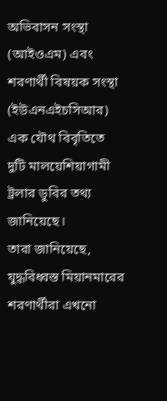অভিবাসন সংস্থা (আইওএম) এবং শরণার্থী বিষয়ক সংস্থা (ইউএনএইচসিআর) এক যৌথ বিবৃতিতে দুটি মালয়েশিয়াগামী ট্রলার ডুবির তথ্য জানিয়েছে।
তারা জানিয়েছে, যুদ্ধবিধ্বস্ত মিয়ানমারের শরণার্থীরা এখনো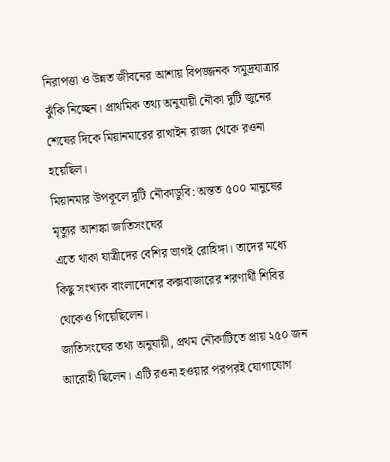নিরাপত্তা ও উন্নত জীবনের আশায় বিপজ্জনক সমুদ্রযাত্রার ঝুঁকি নিচ্ছেন। প্রাথমিক তথ্য অনুযায়ী নৌকা দুটি জুনের শেষের দিকে মিয়ানমারের রাখাইন রাজ্য থেকে রওনা হয়েছিল।
মিয়ানমার উপকূলে দুটি নৌকাডুবি: অন্তত ৫০০ মানুষের মৃত্যুর আশঙ্কা জাতিসংঘের
এতে থাকা যাত্রীদের বেশির ভাগই রোহিঙ্গা। তাদের মধ্যে কিছু সংখ্যক বাংলাদেশের কক্সবাজারের শরণার্থী শিবির থেকেও গিয়েছিলেন।
জাতিসংঘের তথ্য অনুযায়ী, প্রথম নৌকাটিতে প্রায় ২৫০ জন আরোহী ছিলেন। এটি রওনা হওয়ার পরপরই যোগাযোগ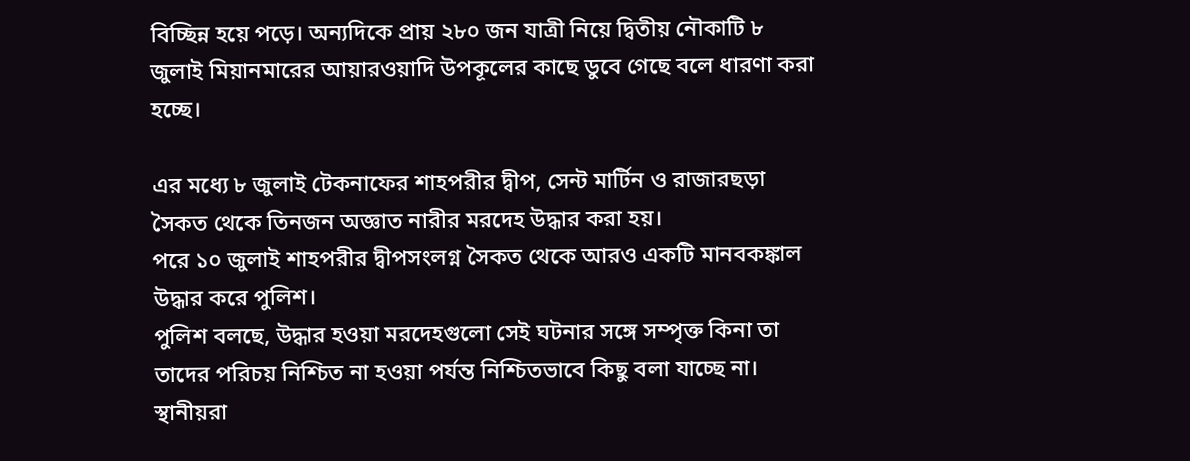বিচ্ছিন্ন হয়ে পড়ে। অন্যদিকে প্রায় ২৮০ জন যাত্রী নিয়ে দ্বিতীয় নৌকাটি ৮ জুলাই মিয়ানমারের আয়ারওয়াদি উপকূলের কাছে ডুবে গেছে বলে ধারণা করা হচ্ছে।

এর মধ্যে ৮ জুলাই টেকনাফের শাহপরীর দ্বীপ, সেন্ট মার্টিন ও রাজারছড়া সৈকত থেকে তিনজন অজ্ঞাত নারীর মরদেহ উদ্ধার করা হয়।
পরে ১০ জুলাই শাহপরীর দ্বীপসংলগ্ন সৈকত থেকে আরও একটি মানবকঙ্কাল উদ্ধার করে পুলিশ।
পুলিশ বলছে, উদ্ধার হওয়া মরদেহগুলো সেই ঘটনার সঙ্গে সম্পৃক্ত কিনা তা তাদের পরিচয় নিশ্চিত না হওয়া পর্যন্ত নিশ্চিতভাবে কিছু বলা যাচ্ছে না।
স্থানীয়রা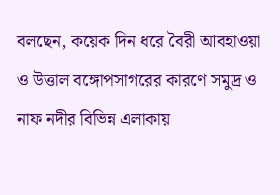বলছেন, কয়েক দিন ধরে বৈরী আবহাওয়া ও উত্তাল বঙ্গোপসাগরের কারণে সমুদ্র ও নাফ নদীর বিভিন্ন এলাকায়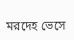মরদেহ ভেসে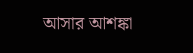আসার আশঙ্কা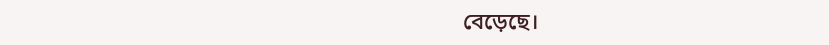বেড়েছে।